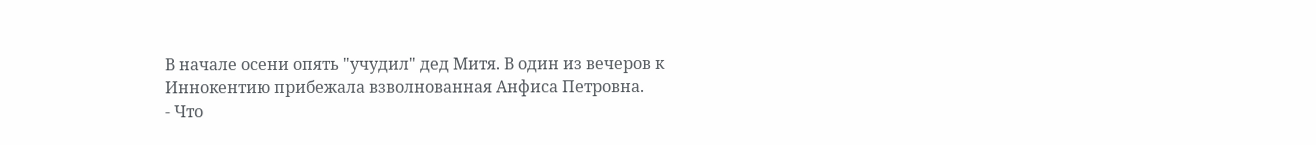В начале осени опять "учудил" дед Митя. В один из вечеров к Иннокентию прибежала взволнованная Анфиса Петровна.
- Что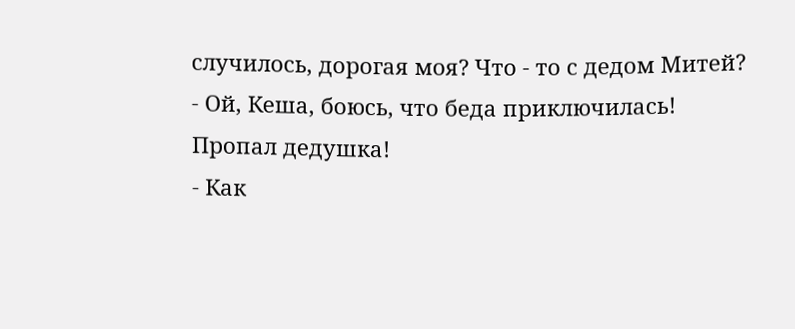случилось, дорогая моя? Что - то с дедом Митей?
- Ой, Кеша, боюсь, что беда приключилась! Пропал дедушка!
- Как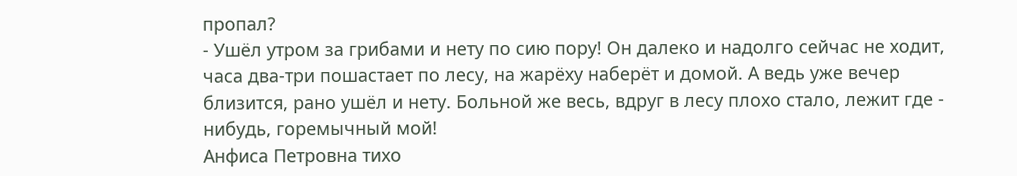пропал?
- Ушёл утром за грибами и нету по сию пору! Он далеко и надолго сейчас не ходит, часа два-три пошастает по лесу, на жарёху наберёт и домой. А ведь уже вечер близится, рано ушёл и нету. Больной же весь, вдруг в лесу плохо стало, лежит где - нибудь, горемычный мой!
Анфиса Петровна тихо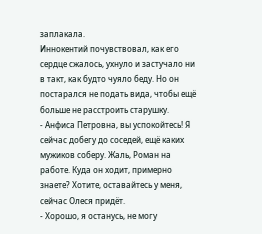заплакала.
Иннокентий почувствовал, как его сердце сжалось, ухнуло и застучало ни в такт, как будто чуяло беду. Но он постарался не подать вида, чтобы ещё больше не расстроить старушку.
- Анфиса Петровна, вы успокойтесь! Я сейчас добегу до соседей, ещё каких мужиков соберу. Жаль, Роман на работе. Куда он ходит, примерно знаете? Хотите, оставайтесь у меня, сейчас Олеся придёт.
- Хорошо, я останусь, не могу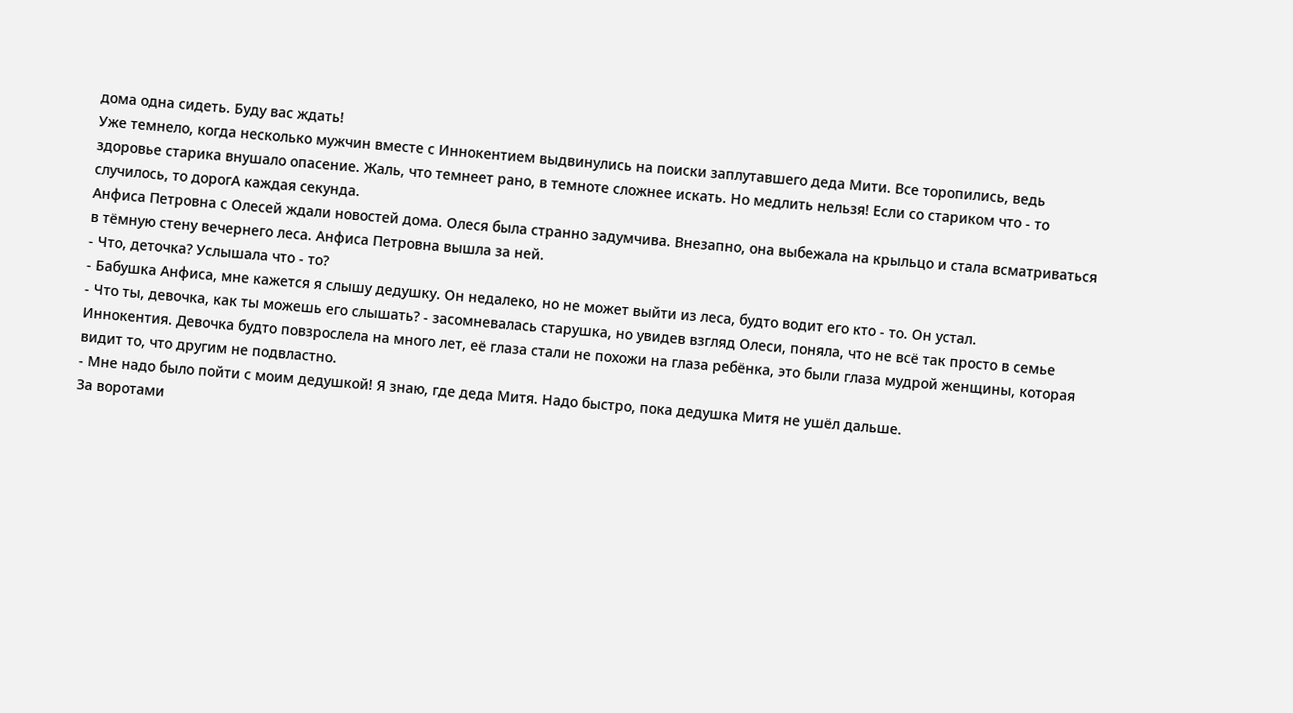дома одна сидеть. Буду вас ждать!
Уже темнело, когда несколько мужчин вместе с Иннокентием выдвинулись на поиски заплутавшего деда Мити. Все торопились, ведь здоровье старика внушало опасение. Жаль, что темнеет рано, в темноте сложнее искать. Но медлить нельзя! Если со стариком что - то случилось, то дорогА каждая секунда.
Анфиса Петровна с Олесей ждали новостей дома. Олеся была странно задумчива. Внезапно, она выбежала на крыльцо и стала всматриваться в тёмную стену вечернего леса. Анфиса Петровна вышла за ней.
- Что, деточка? Услышала что - то?
- Бабушка Анфиса, мне кажется я слышу дедушку. Он недалеко, но не может выйти из леса, будто водит его кто - то. Он устал.
- Что ты, девочка, как ты можешь его слышать? - засомневалась старушка, но увидев взгляд Олеси, поняла, что не всё так просто в семье Иннокентия. Девочка будто повзрослела на много лет, её глаза стали не похожи на глаза ребёнка, это были глаза мудрой женщины, которая видит то, что другим не подвластно.
- Мне надо было пойти с моим дедушкой! Я знаю, где деда Митя. Надо быстро, пока дедушка Митя не ушёл дальше.
За воротами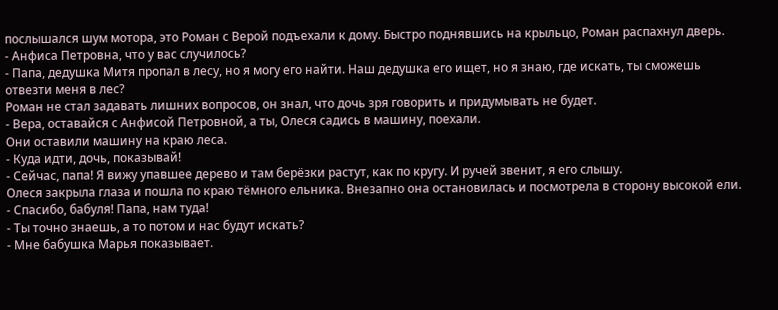послышался шум мотора, это Роман с Верой подъехали к дому. Быстро поднявшись на крыльцо, Роман распахнул дверь.
- Анфиса Петровна, что у вас случилось?
- Папа, дедушка Митя пропал в лесу, но я могу его найти. Наш дедушка его ищет, но я знаю, где искать, ты сможешь отвезти меня в лес?
Роман не стал задавать лишних вопросов, он знал, что дочь зря говорить и придумывать не будет.
- Вера, оставайся с Анфисой Петровной, а ты, Олеся садись в машину, поехали.
Они оставили машину на краю леса.
- Куда идти, дочь, показывай!
- Сейчас, папа! Я вижу упавшее дерево и там берёзки растут, как по кругу. И ручей звенит, я его слышу.
Олеся закрыла глаза и пошла по краю тёмного ельника. Внезапно она остановилась и посмотрела в сторону высокой ели.
- Спасибо, бабуля! Папа, нам туда!
- Ты точно знаешь, а то потом и нас будут искать?
- Мне бабушка Марья показывает.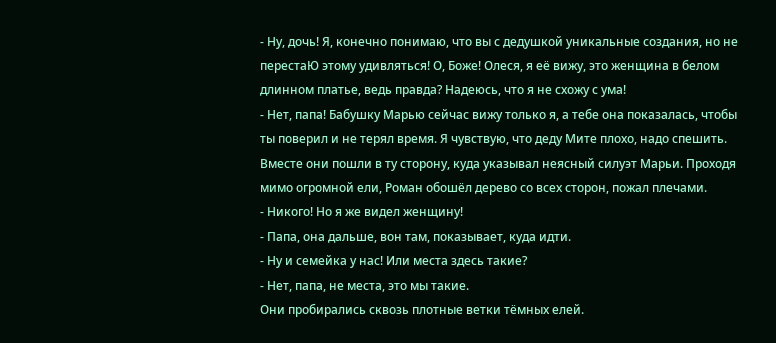- Ну, дочь! Я, конечно понимаю, что вы с дедушкой уникальные создания, но не перестаЮ этому удивляться! О, Боже! Олеся, я её вижу, это женщина в белом длинном платье, ведь правда? Надеюсь, что я не схожу с ума!
- Нет, папа! Бабушку Марью сейчас вижу только я, а тебе она показалась, чтобы ты поверил и не терял время. Я чувствую, что деду Мите плохо, надо спешить.
Вместе они пошли в ту сторону, куда указывал неясный силуэт Марьи. Проходя мимо огромной ели, Роман обошёл дерево со всех сторон, пожал плечами.
- Никого! Но я же видел женщину!
- Папа, она дальше, вон там, показывает, куда идти.
- Ну и семейка у нас! Или места здесь такие?
- Нет, папа, не места, это мы такие.
Они пробирались сквозь плотные ветки тёмных елей.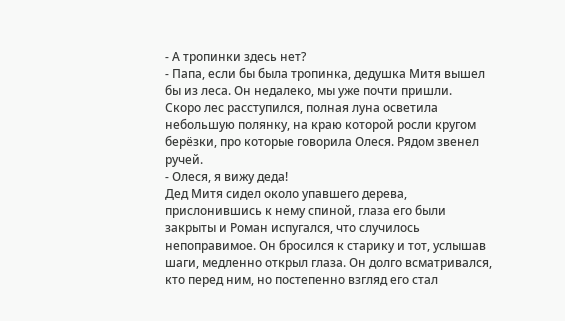- А тропинки здесь нет?
- Папа, если бы была тропинка, дедушка Митя вышел бы из леса. Он недалеко, мы уже почти пришли.
Скоро лес расступился, полная луна осветила небольшую полянку, на краю которой росли кругом берёзки, про которые говорила Олеся. Рядом звенел ручей.
- Олеся, я вижу деда!
Дед Митя сидел около упавшего дерева, прислонившись к нему спиной, глаза его были закрыты и Роман испугался, что случилось непоправимое. Он бросился к старику и тот, услышав шаги, медленно открыл глаза. Он долго всматривался, кто перед ним, но постепенно взгляд его стал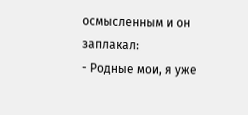осмысленным и он заплакал:
- Родные мои, я уже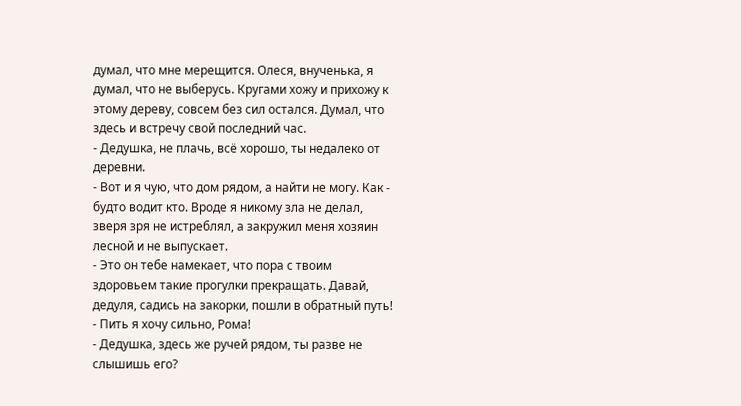думал, что мне мерещится. Олеся, внученька, я думал, что не выберусь. Кругами хожу и прихожу к этому дереву, совсем без сил остался. Думал, что здесь и встречу свой последний час.
- Дедушка, не плачь, всё хорошо, ты недалеко от деревни.
- Вот и я чую, что дом рядом, а найти не могу. Как - будто водит кто. Вроде я никому зла не делал, зверя зря не истреблял, а закружил меня хозяин лесной и не выпускает.
- Это он тебе намекает, что пора с твоим здоровьем такие прогулки прекращать. Давай, дедуля, садись на закорки, пошли в обратный путь!
- Пить я хочу сильно, Рома!
- Дедушка, здесь же ручей рядом, ты разве не слышишь его?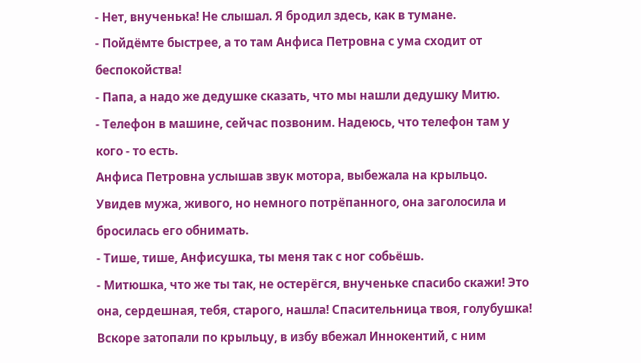- Нет, внученька! Не слышал. Я бродил здесь, как в тумане.
- Пойдёмте быстрее, а то там Анфиса Петровна с ума сходит от беспокойства!
- Папа, а надо же дедушке сказать, что мы нашли дедушку Митю.
- Телефон в машине, сейчас позвоним. Надеюсь, что телефон там у кого - то есть.
Анфиса Петровна услышав звук мотора, выбежала на крыльцо. Увидев мужа, живого, но немного потрёпанного, она заголосила и бросилась его обнимать.
- Тише, тише, Анфисушка, ты меня так с ног собьёшь.
- Митюшка, что же ты так, не остерёгся, внученьке спасибо скажи! Это она, сердешная, тебя, старого, нашла! Спасительница твоя, голубушка!
Вскоре затопали по крыльцу, в избу вбежал Иннокентий, с ним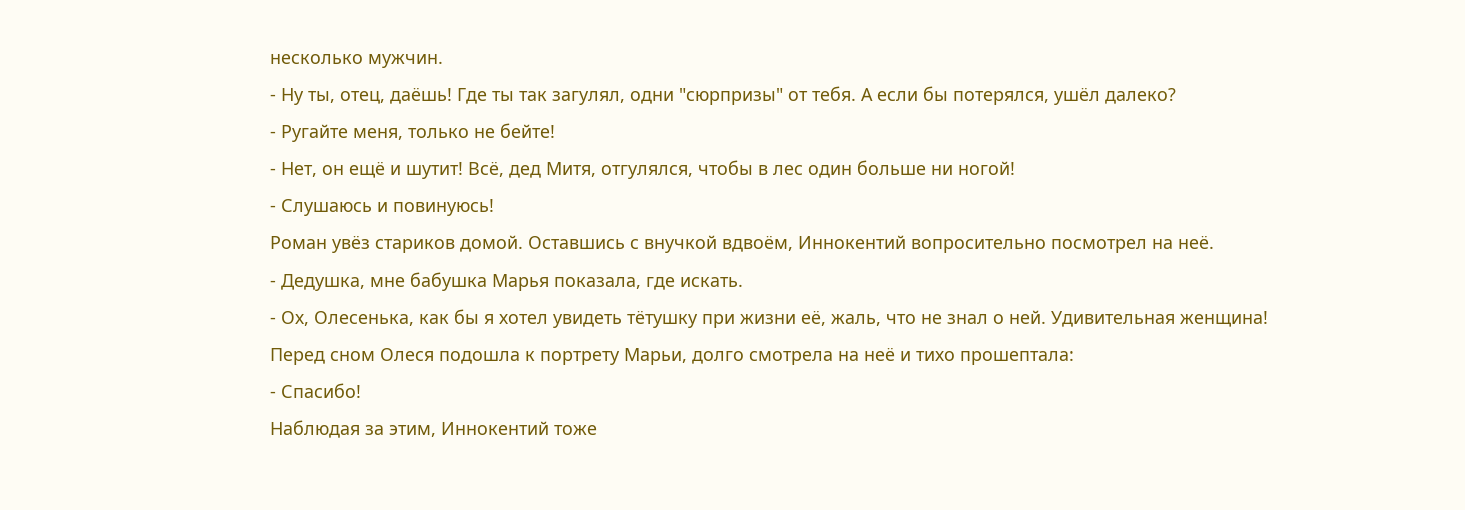несколько мужчин.
- Ну ты, отец, даёшь! Где ты так загулял, одни "сюрпризы" от тебя. А если бы потерялся, ушёл далеко?
- Ругайте меня, только не бейте!
- Нет, он ещё и шутит! Всё, дед Митя, отгулялся, чтобы в лес один больше ни ногой!
- Слушаюсь и повинуюсь!
Роман увёз стариков домой. Оставшись с внучкой вдвоём, Иннокентий вопросительно посмотрел на неё.
- Дедушка, мне бабушка Марья показала, где искать.
- Ох, Олесенька, как бы я хотел увидеть тётушку при жизни её, жаль, что не знал о ней. Удивительная женщина!
Перед сном Олеся подошла к портрету Марьи, долго смотрела на неё и тихо прошептала:
- Спасибо!
Наблюдая за этим, Иннокентий тоже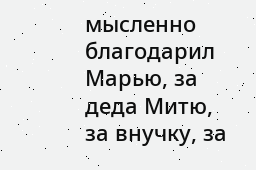мысленно благодарил Марью, за деда Митю, за внучку, за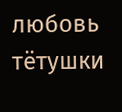любовь тётушки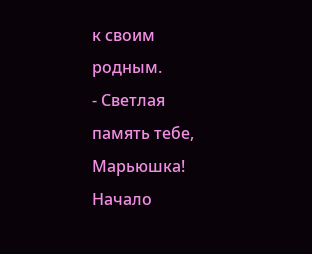к своим родным.
- Светлая память тебе, Марьюшка!
Начало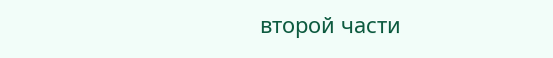второй части